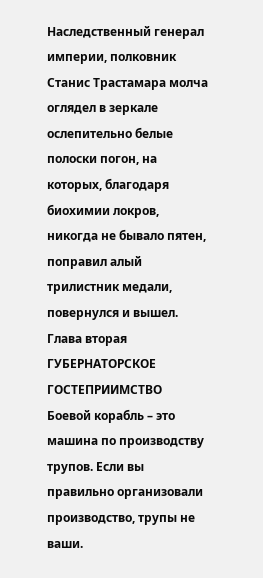Наследственный генерал империи, полковник Станис Трастамара молча оглядел в зеркале ослепительно белые полоски погон, на которых, благодаря биохимии локров, никогда не бывало пятен, поправил алый трилистник медали, повернулся и вышел.
Глава вторая
ГУБЕРНАТОРСКОЕ ГОСТЕПРИИМСТВО
Боевой корабль – это машина по производству трупов. Если вы правильно организовали производство, трупы не ваши.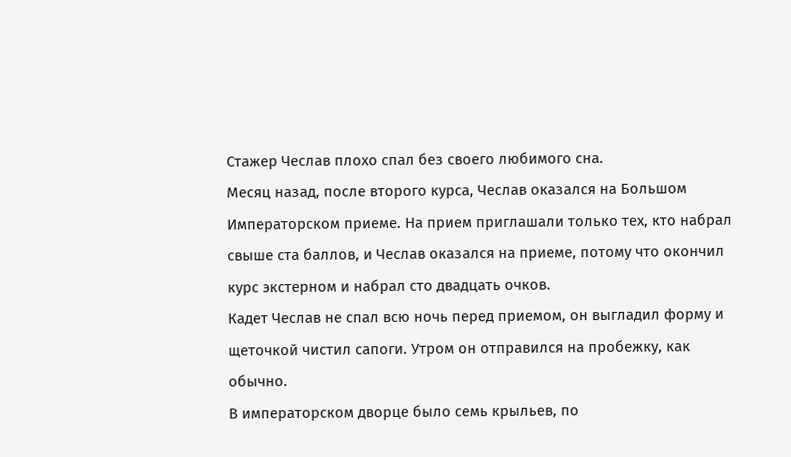Стажер Чеслав плохо спал без своего любимого сна.
Месяц назад, после второго курса, Чеслав оказался на Большом Императорском приеме. На прием приглашали только тех, кто набрал свыше ста баллов, и Чеслав оказался на приеме, потому что окончил курс экстерном и набрал сто двадцать очков.
Кадет Чеслав не спал всю ночь перед приемом, он выгладил форму и щеточкой чистил сапоги. Утром он отправился на пробежку, как обычно.
В императорском дворце было семь крыльев, по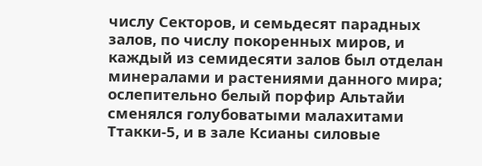числу Секторов, и семьдесят парадных залов, по числу покоренных миров, и каждый из семидесяти залов был отделан минералами и растениями данного мира; ослепительно белый порфир Альтайи сменялся голубоватыми малахитами Ттакки-5, и в зале Ксианы силовые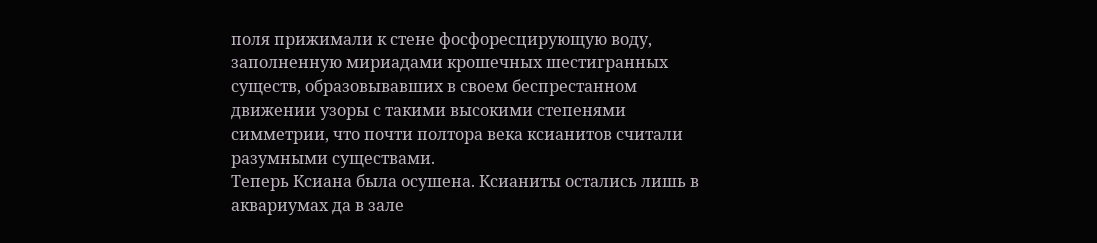поля прижимали к стене фосфоресцирующую воду, заполненную мириадами крошечных шестигранных существ, образовывавших в своем беспрестанном движении узоры с такими высокими степенями симметрии, что почти полтора века ксианитов считали разумными существами.
Теперь Ксиана была осушена. Ксианиты остались лишь в аквариумах да в зале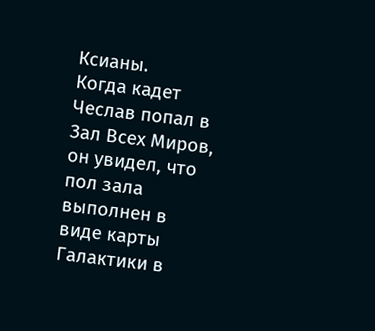Ксианы.
Когда кадет Чеслав попал в Зал Всех Миров, он увидел, что пол зала выполнен в виде карты Галактики в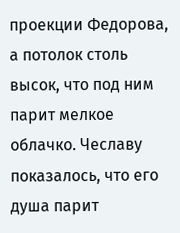проекции Федорова, а потолок столь высок, что под ним парит мелкое облачко. Чеславу показалось, что его душа парит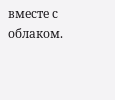вместе с облаком.